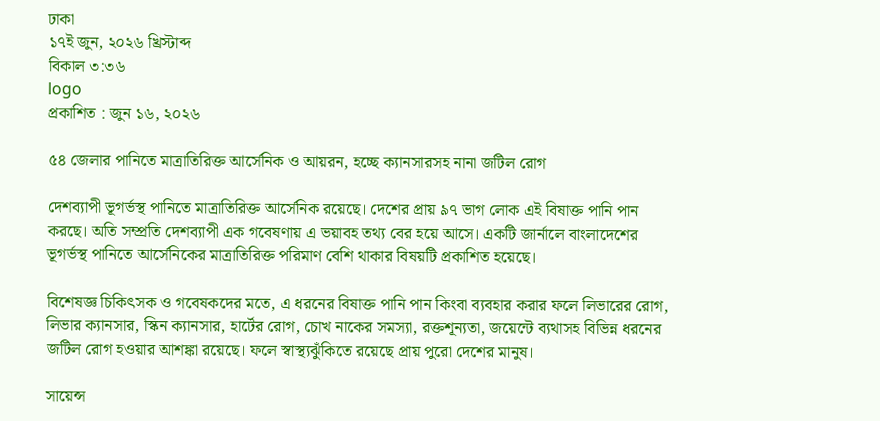ঢাকা
১৭ই জুন, ২০২৬ খ্রিস্টাব্দ
বিকাল ৩:৩৬
logo
প্রকাশিত : জুন ১৬, ২০২৬

৫৪ জেলার পানিতে মাত্রাতিরিক্ত আর্সেনিক ও আয়রন, হচ্ছে ক্যানসারসহ নানা জটিল রোগ

দেশব্যাপী ভূগর্ভস্থ পানিতে মাত্রাতিরিক্ত আর্সেনিক রয়েছে। দেশের প্রায় ৯৭ ভাগ লোক এই বিষাক্ত পানি পান করছে। অতি সম্প্রতি দেশব্যাপী এক গবেষণায় এ ভয়াবহ তথ্য বের হয়ে আসে। একটি জার্নালে বাংলাদেশের ভূগর্ভস্থ পানিতে আর্সেনিকের মাত্রাতিরিক্ত পরিমাণ বেশি থাকার বিষয়টি প্রকাশিত হয়েছে।

বিশেষজ্ঞ চিকিৎসক ও গবেষকদের মতে, এ ধরনের বিষাক্ত পানি পান কিংবা ব্যবহার করার ফলে লিভারের রোগ, লিভার ক্যানসার, স্কিন ক্যানসার, হার্টের রোগ, চোখ নাকের সমস্যা, রক্তশূন্যতা, জয়েন্টে ব্যথাসহ বিভিন্ন ধরনের জটিল রোগ হওয়ার আশঙ্কা রয়েছে। ফলে স্বাস্থ্যঝুঁকিতে রয়েছে প্রায় পুরো দেশের মানুষ।

সায়েন্স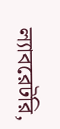ল্যাবরেটরি,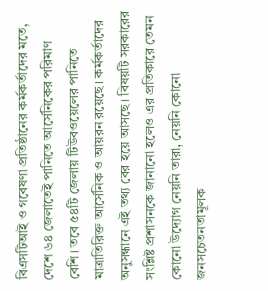বিএসটিআই ও গবেষণা প্রতিষ্ঠানের কর্মকর্তাদের মতে, দেশে ৬৪ জেলাতেই পানিতে আর্সেনিকের পরিমাণ বেশি। তবে ৫৪টি জেলায় টিউবওয়েলের পানিতে মাত্রাতিরিক্ত আর্সেনিক ও আয়রন রয়েছে। কর্মকর্তাদের অনুসন্ধানে এই তথ্য বের হয়ে আসছে। বিষয়টি সরকারের সংশ্লিষ্ট প্রশাসনকে জানানো হলেও এর প্রতিকারে তেমন কোনো উদ্যোগ নেয়নি তারা, নেয়নি কোনো জনসচেতনতামূলক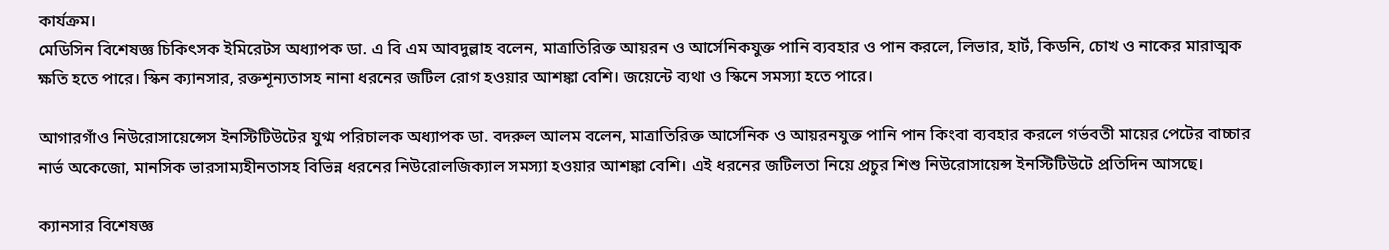কার্যক্রম।
মেডিসিন বিশেষজ্ঞ চিকিৎসক ইমিরেটস অধ্যাপক ডা. এ বি এম আবদুল্লাহ বলেন, মাত্রাতিরিক্ত আয়রন ও আর্সেনিকযুক্ত পানি ব্যবহার ও পান করলে, লিভার, হার্ট, কিডনি, চোখ ও নাকের মারাত্মক ক্ষতি হতে পারে। স্কিন ক্যানসার, রক্তশূন্যতাসহ নানা ধরনের জটিল রোগ হওয়ার আশঙ্কা বেশি। জয়েন্টে ব্যথা ও স্কিনে সমস্যা হতে পারে।

আগারগাঁও নিউরোসায়েন্সেস ইনস্টিটিউটের যুগ্ম পরিচালক অধ্যাপক ডা. বদরুল আলম বলেন, মাত্রাতিরিক্ত আর্সেনিক ও আয়রনযুক্ত পানি পান কিংবা ব্যবহার করলে গর্ভবতী মায়ের পেটের বাচ্চার নার্ভ অকেজো, মানসিক ভারসাম্যহীনতাসহ বিভিন্ন ধরনের নিউরোলজিক্যাল সমস্যা হওয়ার আশঙ্কা বেশি। এই ধরনের জটিলতা নিয়ে প্রচুর শিশু নিউরোসায়েন্স ইনস্টিটিউটে প্রতিদিন আসছে।

ক্যানসার বিশেষজ্ঞ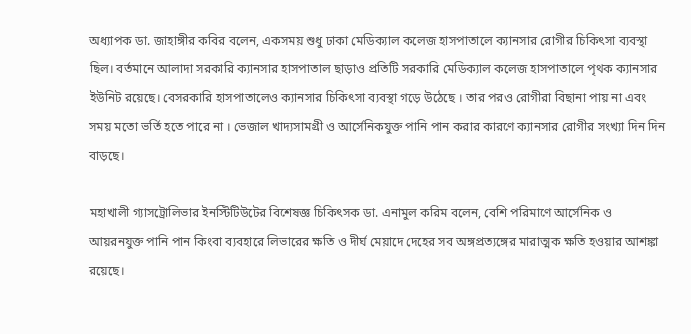অধ্যাপক ডা. জাহাঙ্গীর কবির বলেন, একসময় শুধু ঢাকা মেডিক্যাল কলেজ হাসপাতালে ক্যানসার রোগীর চিকিৎসা ব্যবস্থা ছিল। বর্তমানে আলাদা সরকারি ক্যানসার হাসপাতাল ছাড়াও প্রতিটি সরকারি মেডিক্যাল কলেজ হাসপাতালে পৃথক ক্যানসার ইউনিট রয়েছে। বেসরকারি হাসপাতালেও ক্যানসার চিকিৎসা ব্যবস্থা গড়ে উঠেছে । তার পরও রোগীরা বিছানা পায় না এবং সময় মতো ভর্তি হতে পারে না । ভেজাল খাদ্যসামগ্রী ও আর্সেনিকযুক্ত পানি পান করার কারণে ক্যানসার রোগীর সংখ্যা দিন দিন বাড়ছে।

মহাখালী গ্যাসট্রোলিভার ইনস্টিটিউটের বিশেষজ্ঞ চিকিৎসক ডা. এনামুল করিম বলেন, বেশি পরিমাণে আর্সেনিক ও আয়রনযুক্ত পানি পান কিংবা ব্যবহারে লিভারের ক্ষতি ও দীর্ঘ মেয়াদে দেহের সব অঙ্গপ্রত্যঙ্গের মারাত্মক ক্ষতি হওয়ার আশঙ্কা রয়েছে।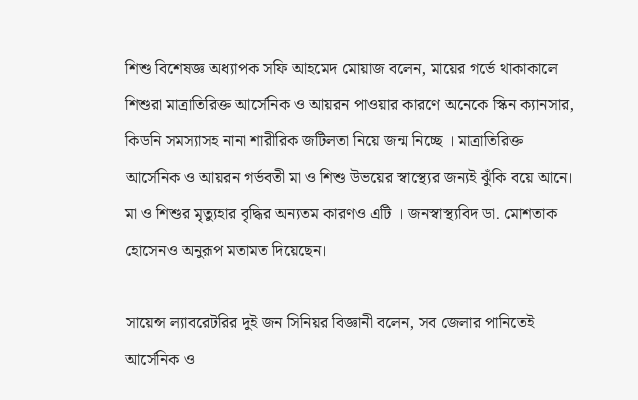শিশু বিশেষজ্ঞ অধ্যাপক সফি আহমেদ মোয়াজ বলেন, মায়ের গর্ভে থাকাকালে শিশুরা মাত্রাতিরিক্ত আর্সেনিক ও আয়রন পাওয়ার কারণে অনেকে স্কিন ক্যানসার, কিডনি সমস্যাসহ নানা শারীরিক জটিলতা নিয়ে জন্ম নিচ্ছে । মাত্রাতিরিক্ত আর্সেনিক ও আয়রন গর্ভবতী মা ও শিশু উভয়ের স্বাস্থ্যের জন্যই ঝুঁকি বয়ে আনে। মা ও শিশুর মৃত্যুহার বৃদ্ধির অন্যতম কারণও এটি । জনস্বাস্থ্যবিদ ডা. মোশতাক হোসেনও অনুরূপ মতামত দিয়েছেন।

সায়েন্স ল্যাবরেটরির দুই জন সিনিয়র বিজ্ঞানী বলেন, সব জেলার পানিতেই আর্সেনিক ও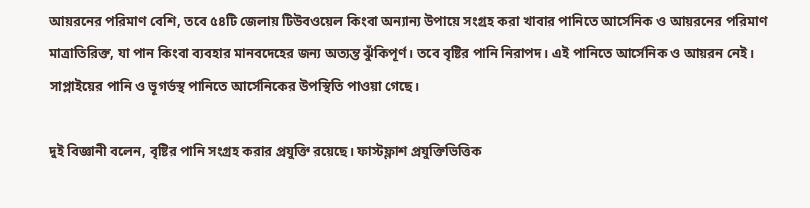আয়রনের পরিমাণ বেশি, তবে ৫৪টি জেলায় টিউবওয়েল কিংবা অন্যান্য উপায়ে সংগ্রহ করা খাবার পানিতে আর্সেনিক ও আয়রনের পরিমাণ মাত্রাতিরিক্ত, যা পান কিংবা ব্যবহার মানবদেহের জন্য অত্যন্ত ঝুঁকিপূর্ণ। তবে বৃষ্টির পানি নিরাপদ। এই পানিতে আর্সেনিক ও আয়রন নেই। সাপ্লাইয়ের পানি ও ভূগর্ভস্থ পানিতে আর্সেনিকের উপস্থিতি পাওয়া গেছে।

দুই বিজ্ঞানী বলেন, বৃষ্টির পানি সংগ্রহ করার প্রযুক্তি রয়েছে। ফাস্টফ্লাশ প্রযুক্তিভিত্তিক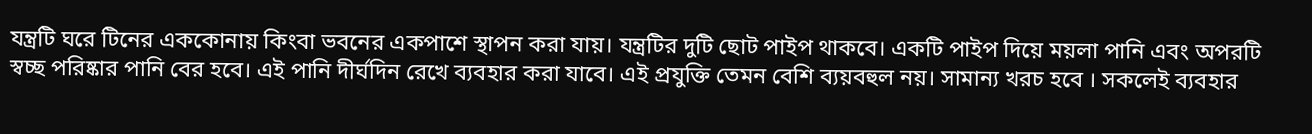যন্ত্রটি ঘরে টিনের এককোনায় কিংবা ভবনের একপাশে স্থাপন করা যায়। যন্ত্রটির দুটি ছোট পাইপ থাকবে। একটি পাইপ দিয়ে ময়লা পানি এবং অপরটি স্বচ্ছ পরিষ্কার পানি বের হবে। এই পানি দীর্ঘদিন রেখে ব্যবহার করা যাবে। এই প্রযুক্তি তেমন বেশি ব্যয়বহুল নয়। সামান্য খরচ হবে । সকলেই ব্যবহার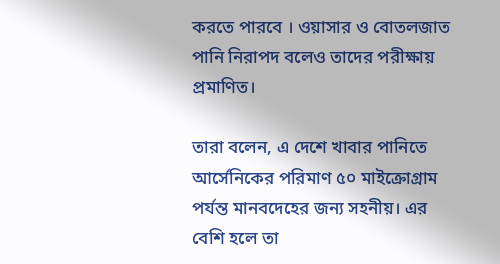করতে পারবে । ওয়াসার ও বোতলজাত পানি নিরাপদ বলেও তাদের পরীক্ষায় প্রমাণিত।

তারা বলেন, এ দেশে খাবার পানিতে আর্সেনিকের পরিমাণ ৫০ মাইক্রোগ্রাম পর্যন্ত মানবদেহের জন্য সহনীয়। এর বেশি হলে তা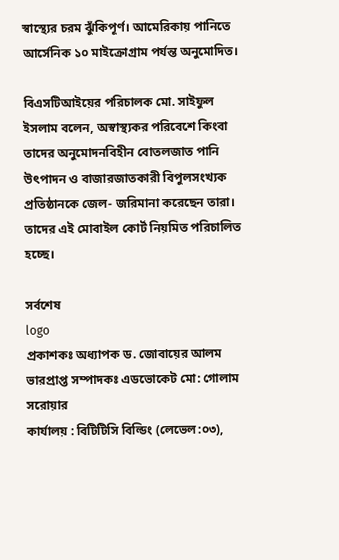স্বাস্থ্যের চরম ঝুঁকিপূর্ণ। আমেরিকায় পানিতে আর্সেনিক ১০ মাইক্রোগ্রাম পর্যন্ত অনুমোদিত।

বিএসটিআইয়ের পরিচালক মো. সাইফুল ইসলাম বলেন, অস্বাস্থ্যকর পরিবেশে কিংবা তাদের অনুমোদনবিহীন বোতলজাত পানি উৎপাদন ও বাজারজাতকারী বিপুলসংখ্যক প্রতিষ্ঠানকে জেল- জরিমানা করেছেন তারা। তাদের এই মোবাইল কোর্ট নিয়মিত পরিচালিত হচ্ছে।

সর্বশেষ
logo
প্রকাশকঃ অধ্যাপক ড. জোবায়ের আলম
ভারপ্রাপ্ত সম্পাদকঃ এডভোকেট মো: গোলাম সরোয়ার
কার্যালয় : বিটিটিসি বিল্ডিং (লেভেল:০৩),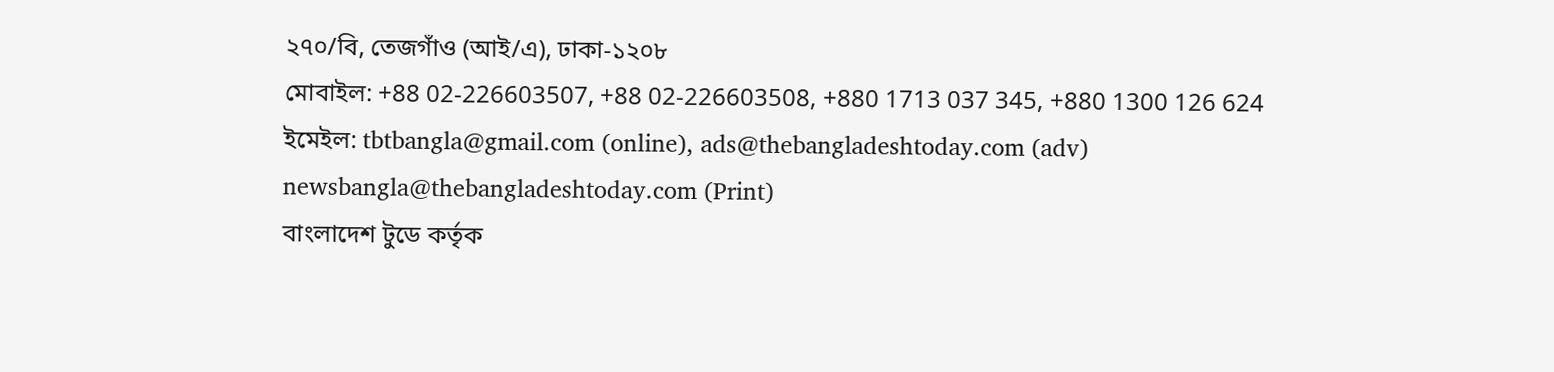২৭০/বি, তেজগাঁও (আই/এ), ঢাকা-১২০৮
মোবাইল: +88 02-226603507, +88 02-226603508, +880 1713 037 345, +880 1300 126 624
ইমেইল: tbtbangla@gmail.com (online), ads@thebangladeshtoday.com (adv) newsbangla@thebangladeshtoday.com (Print)
বাংলাদেশ টুডে কর্তৃক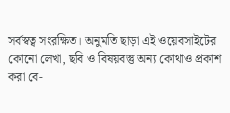সর্বস্বত্ব সংরক্ষিত। অনুমতি ছাড়া এই ওয়েবসাইটের কোনো লেখা, ছবি ও বিষয়বস্তু অন্য কোথাও প্রকাশ করা বে-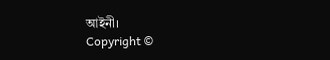আইনী।
Copyright ©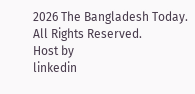2026 The Bangladesh Today. All Rights Reserved.
Host by
linkedin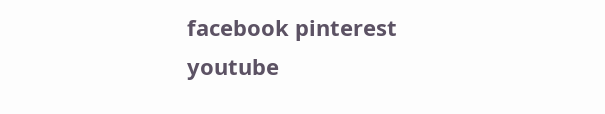facebook pinterest youtube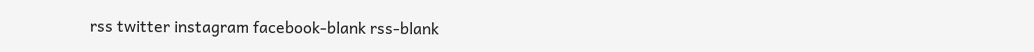rss twitter instagram facebook-blank rss-blank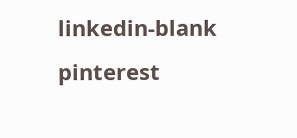linkedin-blank pinterest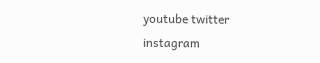youtube twitter instagram